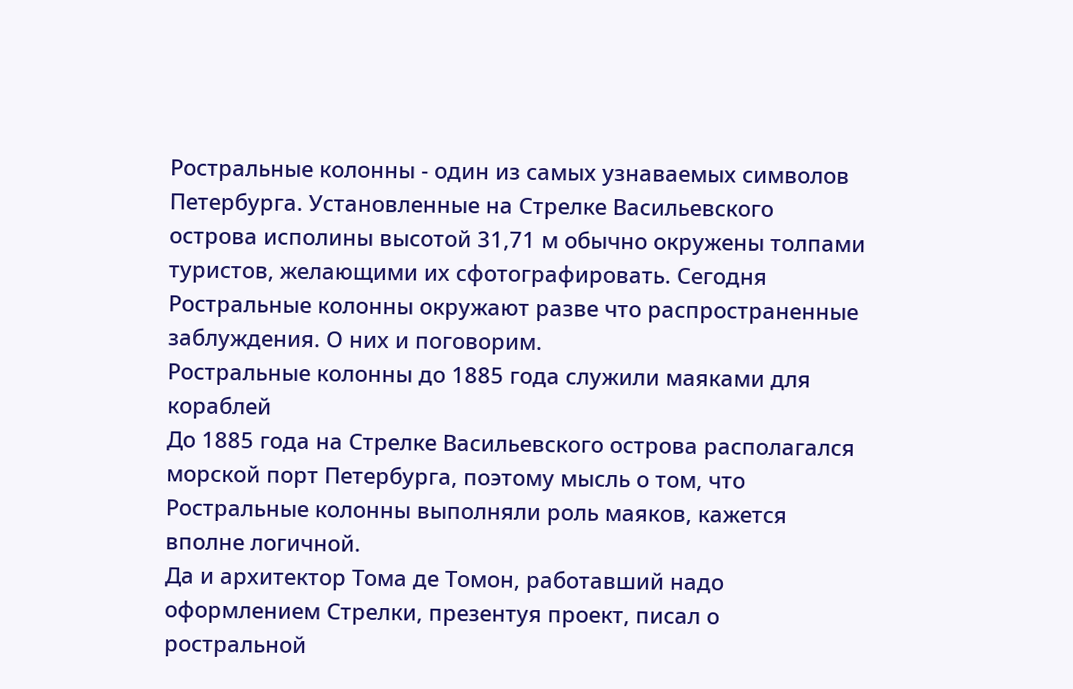Ростральные колонны - один из самых узнаваемых символов Петербурга. Установленные на Стрелке Васильевского острова исполины высотой 31,71 м обычно окружены толпами туристов, желающими их сфотографировать. Сегодня Ростральные колонны окружают разве что распространенные заблуждения. О них и поговорим.
Ростральные колонны до 1885 года служили маяками для кораблей
До 1885 года на Стрелке Васильевского острова располагался морской порт Петербурга, поэтому мысль о том, что Ростральные колонны выполняли роль маяков, кажется вполне логичной.
Да и архитектор Тома де Томон, работавший надо оформлением Стрелки, презентуя проект, писал о ростральной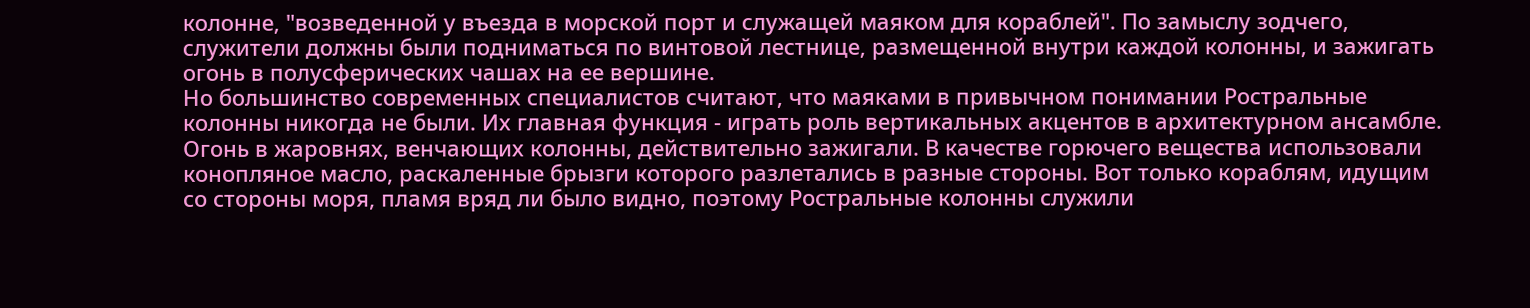колонне, "возведенной у въезда в морской порт и служащей маяком для кораблей". По замыслу зодчего, служители должны были подниматься по винтовой лестнице, размещенной внутри каждой колонны, и зажигать огонь в полусферических чашах на ее вершине.
Но большинство современных специалистов считают, что маяками в привычном понимании Ростральные колонны никогда не были. Их главная функция - играть роль вертикальных акцентов в архитектурном ансамбле.
Огонь в жаровнях, венчающих колонны, действительно зажигали. В качестве горючего вещества использовали конопляное масло, раскаленные брызги которого разлетались в разные стороны. Вот только кораблям, идущим со стороны моря, пламя вряд ли было видно, поэтому Ростральные колонны служили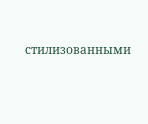стилизованными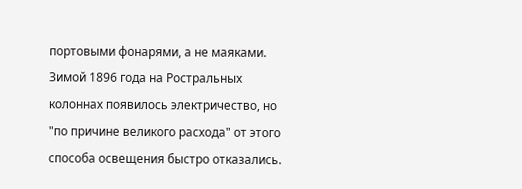портовыми фонарями, а не маяками.
Зимой 1896 года на Ростральных колоннах появилось электричество, но "по причине великого расхода" от этого способа освещения быстро отказались.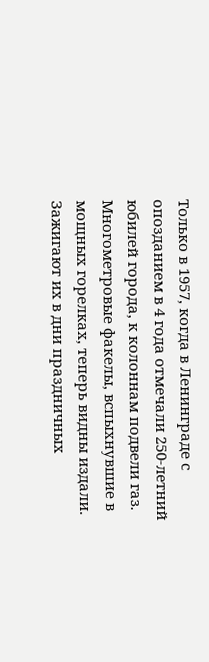Только в 1957, когда в Ленинграде с опозданием в 4 года отмечали 250-летний юбилей города, к колоннам подвели газ. Многометровые факелы, вспыхнувшие в мощных горелках, теперь видны издали. Зажигают их в дни праздничных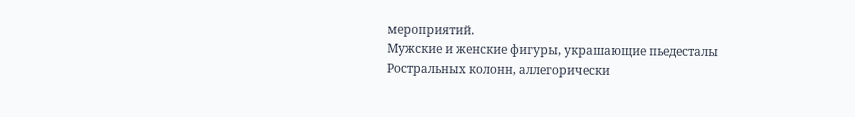мероприятий.
Мужские и женские фигуры, украшающие пьедесталы Ростральных колонн, аллегорически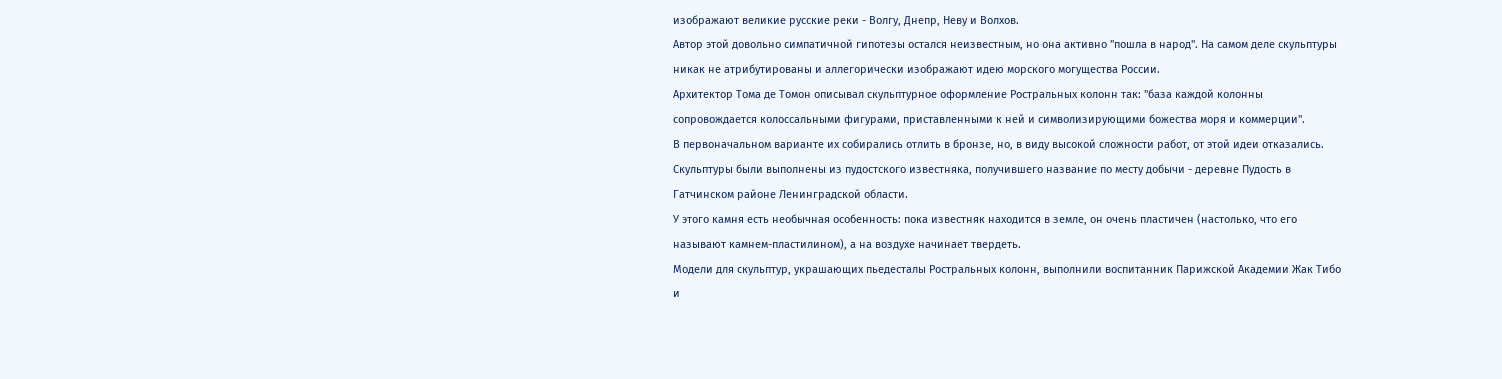изображают великие русские реки - Волгу, Днепр, Неву и Волхов.
Автор этой довольно симпатичной гипотезы остался неизвестным, но она активно "пошла в народ". На самом деле скульптуры никак не атрибутированы и аллегорически изображают идею морского могущества России.
Архитектор Тома де Томон описывал скульптурное оформление Ростральных колонн так: "база каждой колонны сопровождается колоссальными фигурами, приставленными к ней и символизирующими божества моря и коммерции".
В первоначальном варианте их собирались отлить в бронзе, но, в виду высокой сложности работ, от этой идеи отказались. Скульптуры были выполнены из пудостского известняка, получившего название по месту добычи - деревне Пудость в Гатчинском районе Ленинградской области.
У этого камня есть необычная особенность: пока известняк находится в земле, он очень пластичен (настолько, что его называют камнем-пластилином), а на воздухе начинает твердеть.
Модели для скульптур, украшающих пьедесталы Ростральных колонн, выполнили воспитанник Парижской Академии Жак Тибо и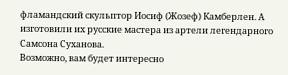фламандский скульптор Иосиф (Жозеф) Камберлен. А изготовили их русские мастера из артели легендарного Самсона Суханова.
Возможно, вам будет интересно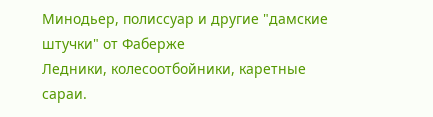Минодьер, полиссуар и другие "дамские штучки" от Фаберже
Ледники, колесоотбойники, каретные сараи.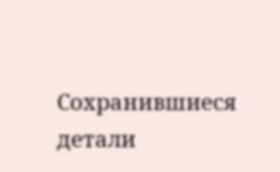Сохранившиеся детали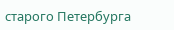старого Петербурга